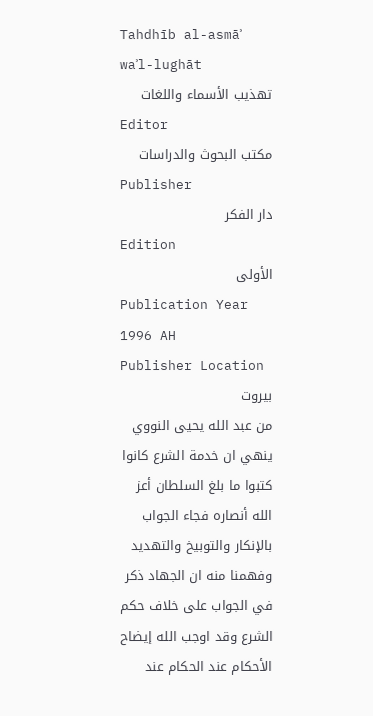Tahdhīb al-asmāʾ waʾl-lughāt
تهذيب الأسماء واللغات
Editor
مكتب البحوث والدراسات
Publisher
دار الفكر
Edition
الأولى
Publication Year
1996 AH
Publisher Location
بيروت
من عبد الله يحيى النووي ينهي ان خدمة الشرع كانوا كتبوا ما بلغ السلطان أعز الله أنصاره فجاء الجواب بالإنكار والتوبيخ والتهديد وفهمنا منه ان الجهاد ذكر في الجواب على خلاف حكم الشرع وقد اوجب الله إيضاح الأحكام عند الحكام عند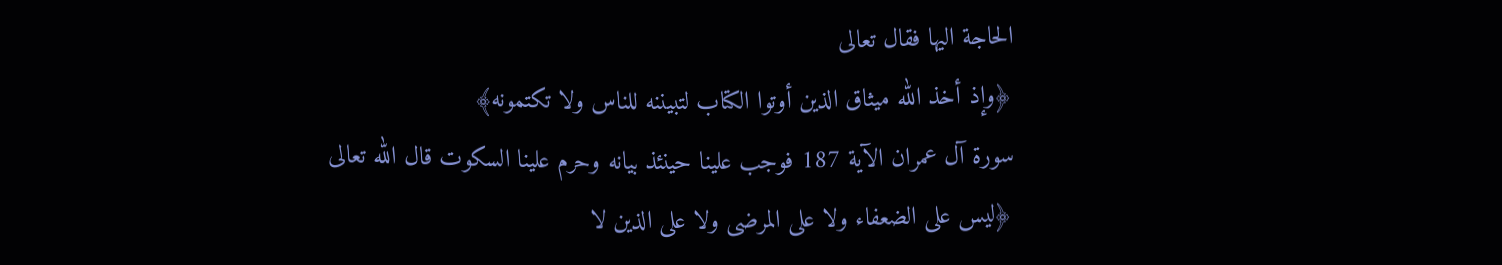الحاجة اليها فقال تعالى
﴿وإذ أخذ الله ميثاق الذين أوتوا الكتاب لتبيننه للناس ولا تكتمونه﴾
سورة آل عمران الآية 187 فوجب علينا حينئذ بيانه وحرم علينا السكوت قال الله تعالى
﴿ليس على الضعفاء ولا على المرضى ولا على الذين لا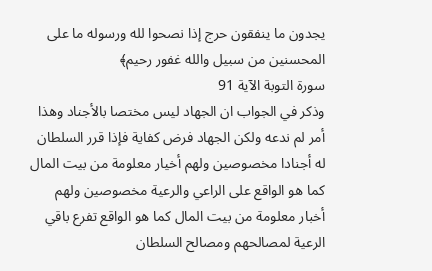يجدون ما ينفقون حرج إذا نصحوا لله ورسوله ما على المحسنين من سبيل والله غفور رحيم﴾
سورة التوبة الآية 91
وذكر في الجواب ان الجهاد ليس مختصا بالأجناد وهذا أمر لم ندعه ولكن الجهاد فرض كفاية فإذا قرر السلطان له أجنادا مخصوصين ولهم أخيار معلومة من بيت المال كما هو الواقع على الراعي والرعية مخصوصين ولهم أخبار معلومة من بيت المال كما هو الواقع تفرع باقي الرعية لمصالحهم ومصالح السلطان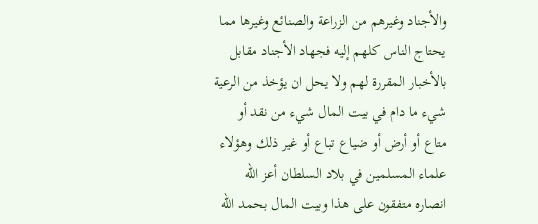والأجناد وغيرهم من الزراعة والصنائع وغيرها مما يحتاج الناس كلهم إليه فجهاد الأجناد مقابل بالأخبار المقررة لهم ولا يحل ان يؤخذ من الرعية شيء ما دام في بيت المال شيء من نقد أو متاع أو أرض أو ضياع تباع أو غير ذلك وهؤلاء علماء المسلمين في بلاد السلطان أعز الله انصاره متفقون على هذا وبيت المال بحمد الله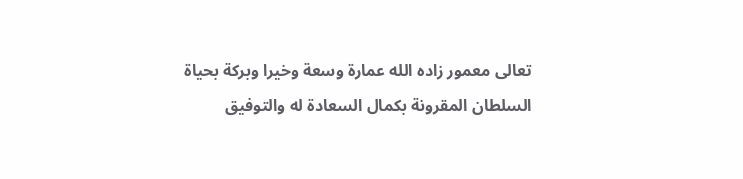تعالى معمور زاده الله عمارة وسعة وخيرا وبركة بحياة السلطان المقرونة بكمال السعادة له والتوفيق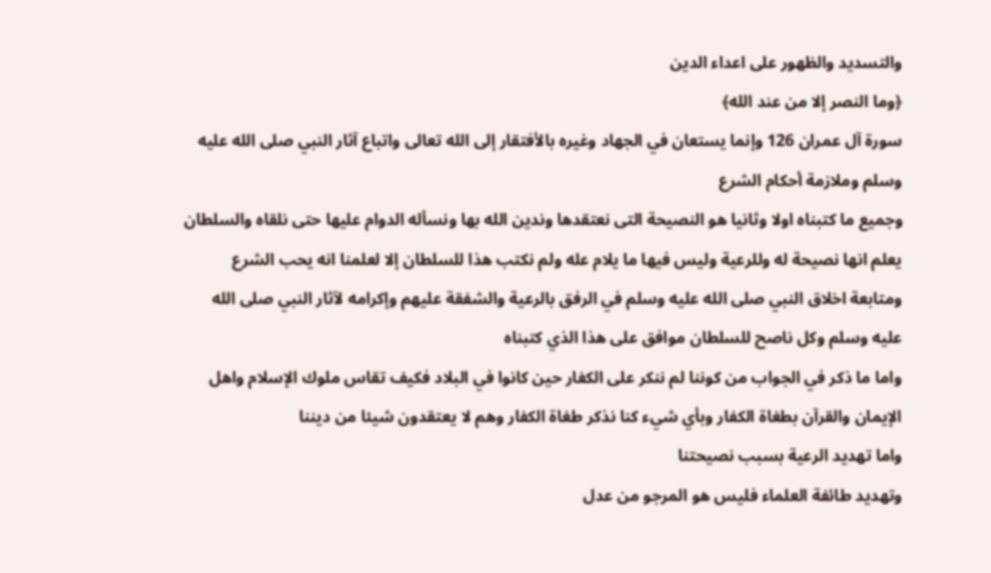والتسديد والظهور على اعداء الدين
﴿وما النصر إلا من عند الله﴾
سورة آل عمران 126 وإنما يستعان في الجهاد وغيره بالأفتقار إلى الله تعالى واتباع آثار النبي صلى الله عليه وسلم وملازمة أحكام الشرع
وجميع ما كتبناه اولا وثانيا هو النصيحة التى نعتقدها وندين الله بها ونسأله الدوام عليها حتى نلقاه والسلطان يعلم انها نصيحة له وللرعية وليس فيها ما يلام عله ولم نكتب هذا للسلطان إلا لعلمنا انه يحب الشرع ومتابعة اخلاق النبي صلى الله عليه وسلم في الرفق بالرعية والشفقة عليهم وإكرامه لآثار النبي صلى الله عليه وسلم وكل ناصح للسلطان موافق على هذا الذي كتبناه
واما ما ذكر في الجواب من كوننا لم ننكر على الكفار حين كانوا في البلاد فكيف تقاس ملوك الإسلام واهل الإيمان والقرآن بطغاة الكفار وبأي شيء كنا نذكر طغاة الكفار وهم لا يعتقدون شيئا من ديننا
واما تهديد الرعية بسبب نصيحتنا
وتهديد طائفة العلماء فليس هو المرجو من عدل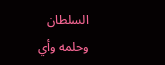السلطان وحلمه وأي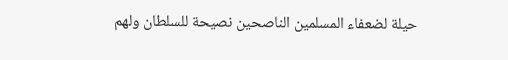حيلة لضعفاء المسلمين الناصحين نصيحة للسلطان ولهم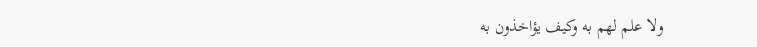ولا علم لهم به وكيف يؤاخذون به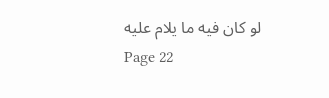لو كان فيه ما يلام عليه
Page 22